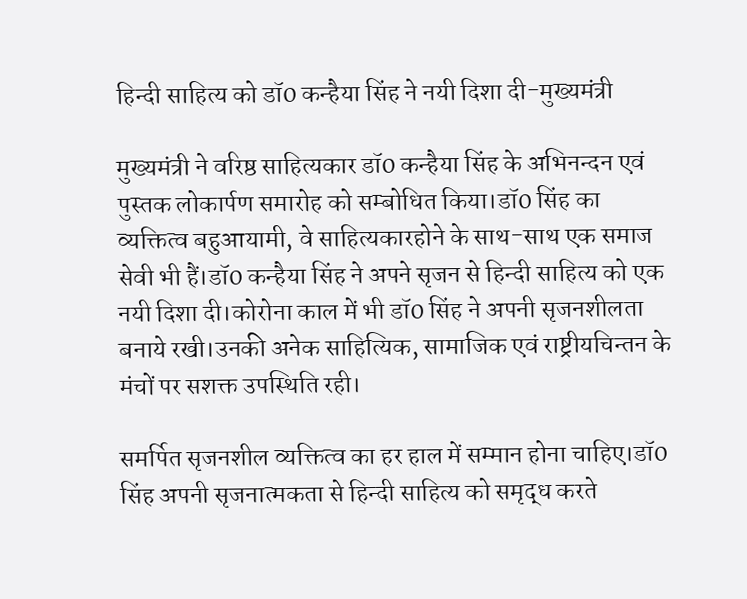हिन्दी साहित्य को डॉ0 कन्हैया सिंह ने नयी दिशा दी-मुख्यमंत्री

मुख्यमंत्री ने वरिष्ठ साहित्यकार डॉ0 कन्हैया सिंह के अभिनन्दन एवं पुस्तक लोकार्पण समारोह को सम्बोधित किया।डॉ0 सिंह का व्यक्तित्व बहुआयामी, वे साहित्यकारहोने के साथ-साथ एक समाज सेवी भी हैं।डॉ0 कन्हैया सिंह ने अपने सृजन से हिन्दी साहित्य को एक नयी दिशा दी।कोरोना काल में भी डॉ0 सिंह ने अपनी सृजनशीलता बनाये रखी।उनकी अनेक साहित्यिक, सामाजिक एवं राष्ट्रीयचिन्तन के मंचों पर सशक्त उपस्थिति रही।

समर्पित सृजनशील व्यक्तित्व का हर हाल में सम्मान होना चाहिए।डॉ0 सिंह अपनी सृजनात्मकता से हिन्दी साहित्य को समृद्ध करते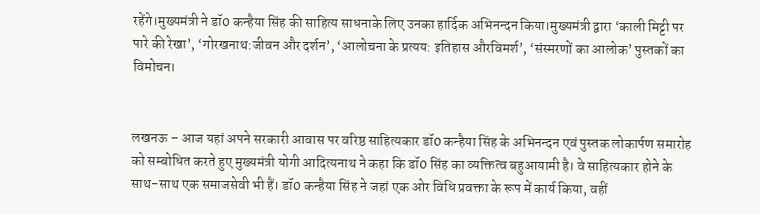रहेंगे।मुख्यमंत्री ने डॉ0 कन्हैया सिंह की साहित्य साधनाके लिए उनका हार्दिक अभिनन्दन किया।मुख्यमंत्री द्वारा ‘काली मिट्टी पर पारे की रेखा’, ‘गोरखनाथ:जीवन और दर्शन’, ‘आलोचना के प्रत्यय: इतिहास औरविमर्श’, ‘संस्मरणों का आलोक’ पुस्तकों का विमोचन।


लखनऊ – आज यहां अपने सरकारी आवास पर वरिष्ठ साहित्यकार डॉ0 कन्हैया सिंह के अभिनन्दन एवं पुस्तक लोकार्पण समारोह को सम्बोधित करते हुए मुख्यमंत्री योगी आदित्यनाथ ने कहा कि डॉ0 सिंह का व्यक्तित्व बहुआयामी है। वे साहित्यकार होने के साथ-साथ एक समाजसेवी भी हैं। डॉ0 कन्हैया सिंह ने जहां एक ओर विधि प्रवक्ता के रूप में कार्य किया, वहीं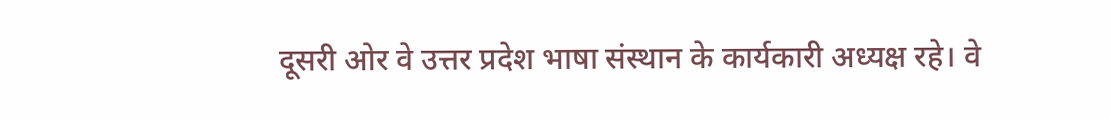दूसरी ओर वे उत्तर प्रदेश भाषा संस्थान के कार्यकारी अध्यक्ष रहे। वे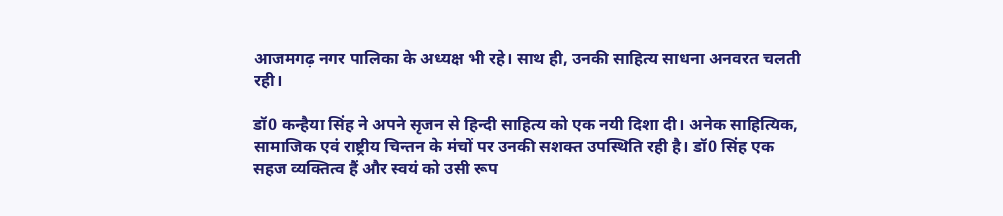आजमगढ़ नगर पालिका के अध्यक्ष भी रहे। साथ ही, उनकी साहित्य साधना अनवरत चलती रही।

डॉ0 कन्हैया सिंह ने अपने सृजन से हिन्दी साहित्य को एक नयी दिशा दी। अनेक साहित्यिक, सामाजिक एवं राष्ट्रीय चिन्तन के मंचों पर उनकी सशक्त उपस्थिति रही है। डॉ0 सिंह एक सहज व्यक्तित्व हैं और स्वयं को उसी रूप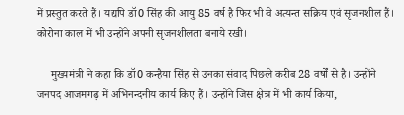में प्रस्तुत करते हैं। यद्यपि डॉ0 सिंह की आयु 85 वर्ष है फिर भी वे अत्यन्त सक्रिय एवं सृजनशील हैं। कोरोना काल में भी उन्होंने अपनी सृजनशीलता बनाये रखी।

     मुख्यमंत्री ने कहा कि डॉ0 कन्हैया सिंह से उनका संवाद पिछले करीब 28 वर्षों से है। उन्होंने जनपद आजमगढ़ में अभिनन्दनीय कार्य किए हैं। उन्होंने जिस क्षेत्र में भी कार्य किया,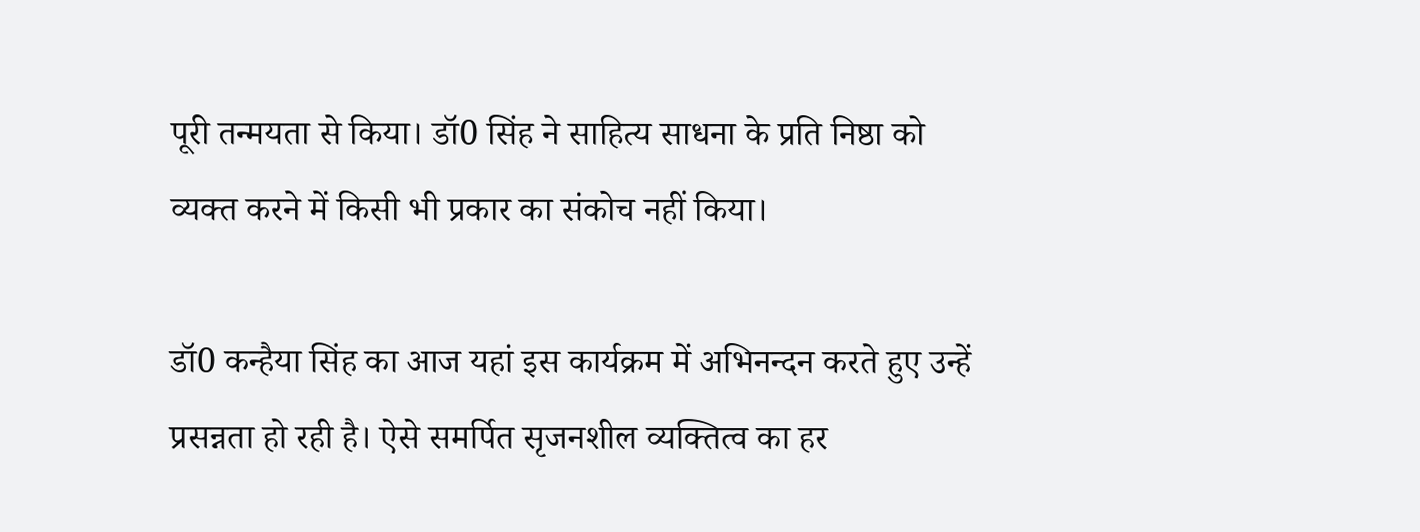पूरी तन्मयता से किया। डॉ0 सिंह ने साहित्य साधना के प्रति निष्ठा को व्यक्त करने में किसी भी प्रकार का संकोच नहीं किया।

डॉ0 कन्हैया सिंह का आज यहां इस कार्यक्रम में अभिनन्दन करते हुए उन्हें प्रसन्नता हो रही है। ऐसे समर्पित सृजनशील व्यक्तित्व का हर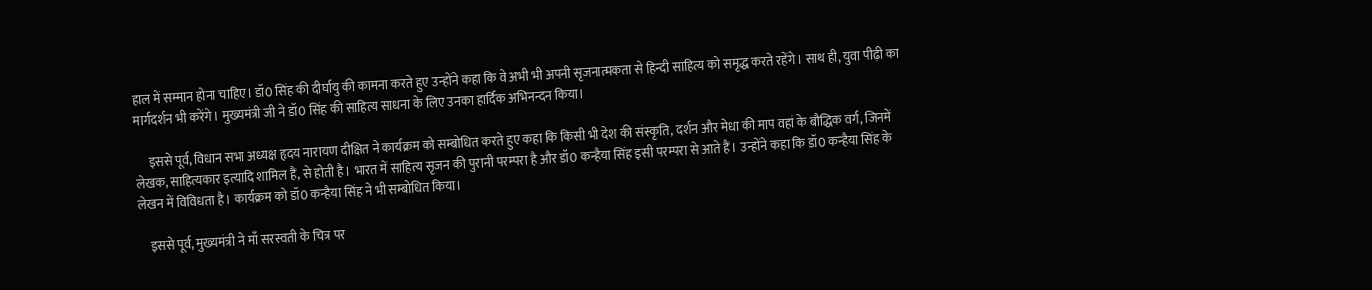हाल में सम्मान होना चाहिए। डॉ0 सिंह की दीर्घायु की कामना करते हुए उन्होंने कहा कि वे अभी भी अपनी सृजनात्मकता से हिन्दी साहित्य को समृद्ध करते रहेंगे। साथ ही, युवा पीढ़ी का मार्गदर्शन भी करेंगे। मुख्यमंत्री जी ने डॉ0 सिंह की साहित्य साधना के लिए उनका हार्दिक अभिनन्दन किया।

     इससे पूर्व, विधान सभा अध्यक्ष हृदय नारायण दीक्षित ने कार्यक्रम को सम्बोधित करते हुए कहा कि किसी भी देश की संस्कृति, दर्शन और मेधा की माप वहां के बौद्धिक वर्ग, जिनमें लेखक, साहित्यकार इत्यादि शामिल हैं, से होती है। भारत में साहित्य सृजन की पुरानी परम्परा है और डॉ0 कन्हैया सिंह इसी परम्परा से आते हैं। उन्होंने कहा कि डॉ0 कन्हैया सिंह के लेखन में विविधता है। कार्यक्रम को डॉ0 कन्हैया सिंह ने भी सम्बोधित किया।

    इससे पूर्व, मुख्यमंत्री ने माँ सरस्वती के चित्र पर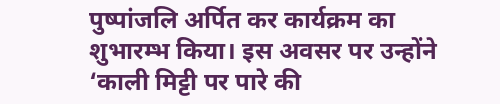पुष्पांजलि अर्पित कर कार्यक्रम का शुभारम्भ किया। इस अवसर पर उन्होंने ‘काली मिट्टी पर पारे की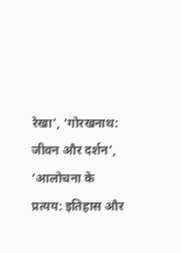रेखा’, ‘गोरखनाथ: जीवन और दर्शन’, ‘आलोचना के प्रत्यय: इतिहास और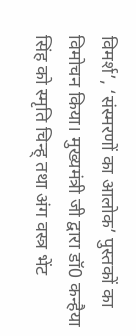विमर्श’, ‘संस्मरणों का आलोक’ पुस्तकों का विमोचन किया। मुख्यमंत्री जी द्वारा डॉ0 कन्हैया सिंह को स्मृति चिन्ह् तथा अंग वस्त्र भेंट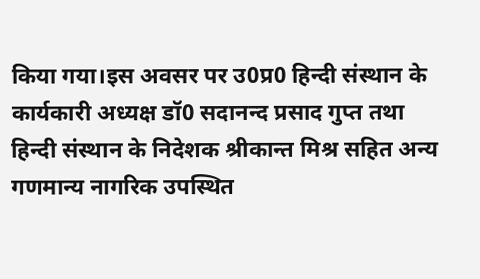किया गया।इस अवसर पर उ0प्र0 हिन्दी संस्थान के कार्यकारी अध्यक्ष डॉ0 सदानन्द प्रसाद गुप्त तथा हिन्दी संस्थान के निदेशक श्रीकान्त मिश्र सहित अन्य गणमान्य नागरिक उपस्थित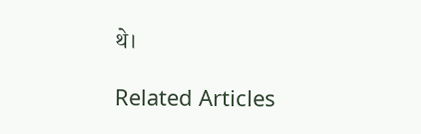थे।

Related Articles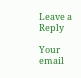Leave a Reply

Your email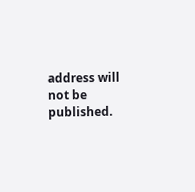address will not be published.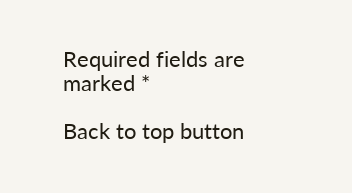Required fields are marked *

Back to top button